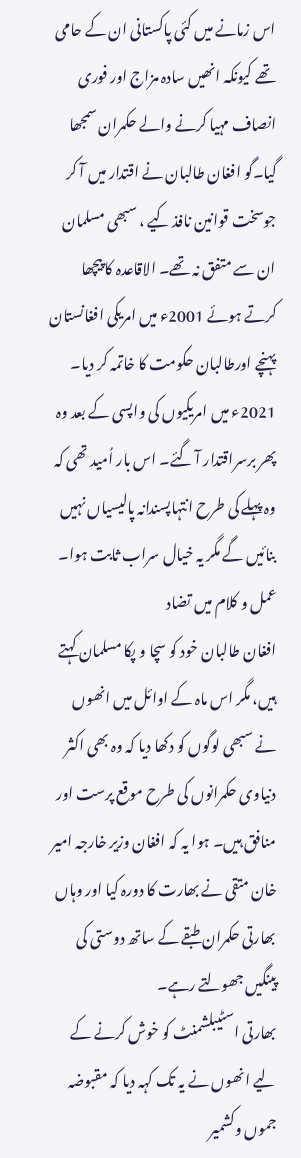اس زمانے میں کئی پاکستانی ان کے حامی تھے کیونکہ انھیں سادہ مزاج اور فوری انصاف مہیا کرنے والے حکمران سمجھا گیا۔گو افغان طالبان نے اقتدار میں آ کر جوسخت قوانین نافذ کیے ، سبھی مسلمان ان سے متفق نہ تھے۔ الاقاعدہ کا پیچھا کرتے ہوئے 2001ء میں امریکی افغانستان پہنچے اورطالبان حکومت کا خاتمہ کر دیا۔ 2021ء میں امریکیوں کی واپسی کے بعد وہ پھر برسراقتدار آ گئے۔ اس بار اُمید تھی کہ وہ پہلے کی طرح انتہاپسندانہ پالیسیاں نہیں بنائیں گے مگر یہ خیال سراب ثابت ہوا۔
عمل و کلام میں تضاد
افغان طالبان خود کو سچا و پکا مسلمان کہتے ہیں، مگر اس ماہ کے اوائل میں انھوں نے سبھی لوگوں کو دکھا دیا کہ وہ بھی اکثر دنیاوی حکمرانوں کی طرح موقع پرست اور منافق ہیں۔ ہوا یہ کہ افغان وزیر خارجہ امیر خان متقی نے بھارت کا دورہ کیا اور وہاں بھارتی حکمران طبقے کے ساتھ دوستی کی پینگیں جھولتے رہے۔
بھارتی اسٹیبلشمنٹ کو خوش کرنے کے لیے انھوں نے یہ تک کہہ دیا کہ مقبوضہ جموں وکشمیر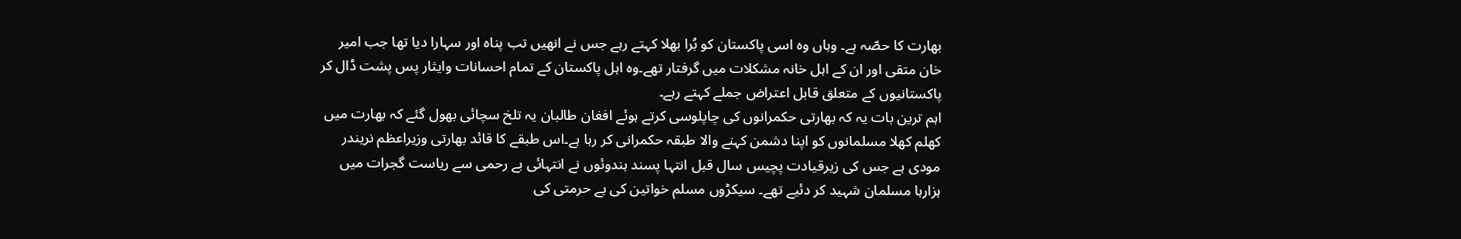بھارت کا حصّہ ہے۔ وہاں وہ اسی پاکستان کو بُرا بھلا کہتے رہے جس نے انھیں تب پناہ اور سہارا دیا تھا جب امیر خان متقی اور ان کے اہل خانہ مشکلات میں گرفتار تھے۔وہ اہل پاکستان کے تمام احسانات وایثار پس پشت ڈال کر پاکستانیوں کے متعلق قابل اعتراض جملے کہتے رہے۔
اہم ترین بات یہ کہ بھارتی حکمرانوں کی چاپلوسی کرتے ہوئے افغان طالبان یہ تلخ سچائی بھول گئے کہ بھارت میں کھلم کھلا مسلمانوں کو اپنا دشمن کہنے والا طبقہ حکمرانی کر رہا ہے۔اس طبقے کا قائد بھارتی وزیراعظم نریندر مودی ہے جس کی زیرقیادت پچیس سال قبل انتہا پسند ہندوئوں نے انتہائی بے رحمی سے ریاست گجرات میں ہزارہا مسلمان شہید کر دئیے تھے۔ سیکڑوں مسلم خواتین کی بے حرمتی کی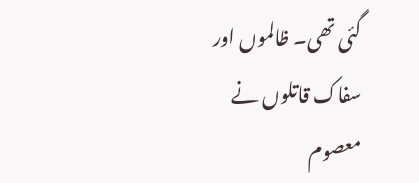گئی تھی۔ ظالموں اور سفاک قاتلوں نے معصوم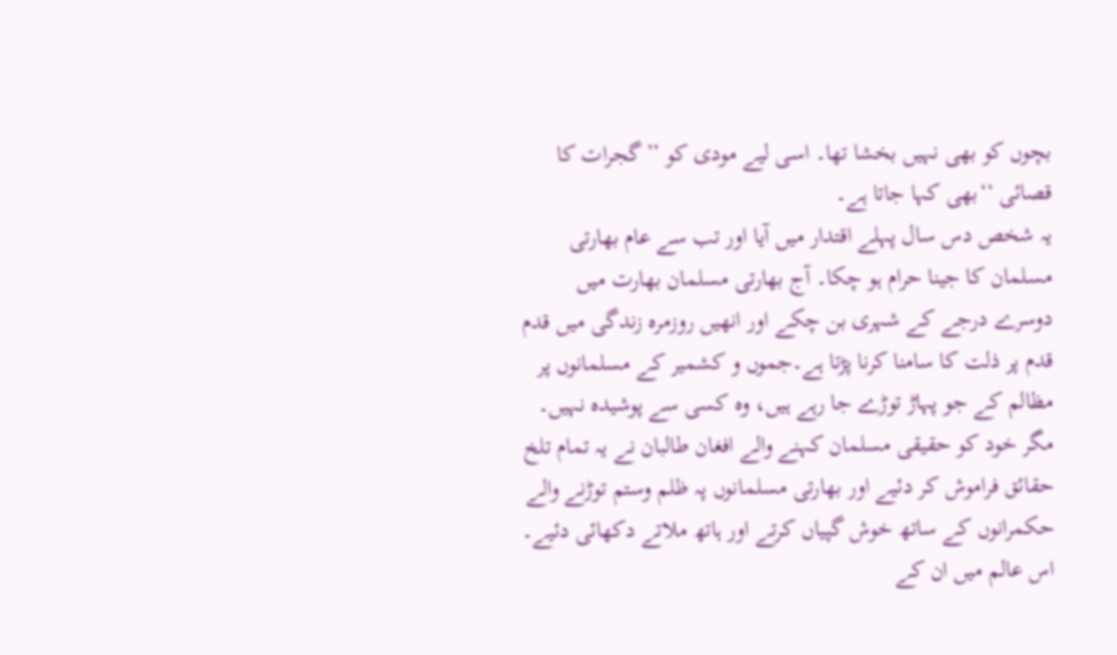بچوں کو بھی نہیں بخشا تھا۔ اسی لیے مودی کو ’’گجرات کا قصائی ‘‘بھی کہا جاتا ہے۔
یہ شخص دس سال پہلے اقتدار میں آیا اور تب سے عام بھارتی مسلمان کا جینا حرام ہو چکا۔ آج بھارتی مسلمان بھارت میں دوسرے درجے کے شہری بن چکے اور انھیں روزمرہ زندگی میں قدم قدم پر ذلت کا سامنا کرنا پڑتا ہے۔جموں و کشمیر کے مسلمانوں پر مظالم کے جو پہاڑ توڑے جا رہے ہیں، وہ کسی سے پوشیدہ نہیں۔ مگر خود کو حقیقی مسلمان کہنے والے افغان طالبان نے یہ تمام تلخ حقائق فراموش کر دئیے اور بھارتی مسلمانوں پہ ظلم وستم توڑنے والے حکمرانوں کے ساتھ خوش گپیاں کرتے اور ہاتھ ملاتے دکھائی دئیے۔
اس عالم میں ان کے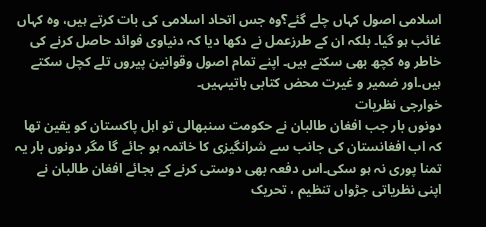اسلامی اصول کہاں چلے گئے؟وہ جس اتحاد اسلامی کی بات کرتے ہیں، وہ کہاں غائب ہو گیا۔ بلکہ ان کے طرزعمل نے دکھا دیا کہ دنیاوی فوائد حاصل کرنے کی خاطر وہ کچھ بھی سکتے ہیں۔ اپنے تمام اصول وقوانین پیروں تلے کچل سکتے ہیں۔اور ضمیر و غیرت محض کتابی باتیںہیں۔
خوارجی نظریات
دونوں بار جب افغان طالبان نے حکومت سنبھالی تو اہل پاکستان کو یقین تھا کہ اب افغانستان کی جانب سے شرانگیزی کا خاتمہ ہو جائے گا مگر دونوں بار یہ تمنا پوری نہ ہو سکی۔اس دفعہ بھی دوستی کرنے کے بجائے افغان طالبان نے اپنی نظریاتی جڑواں تنظیم ، تحریک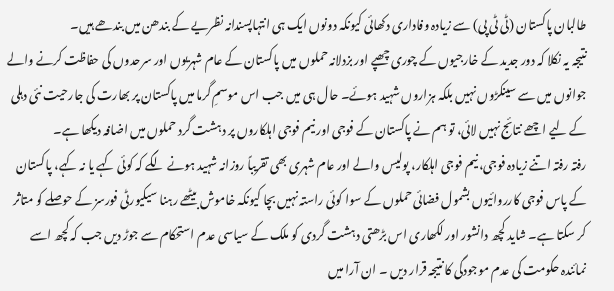طالبان پاکستان (ٹی ٹی پی) سے زیادہ وفاداری دکھائی کیونکہ دونوں ایک ہی انتہاپسندانہ نظریے کے بندھن میں بندھے ہیں۔
نتیجہ یہ نکلا کہ دور جدید کے خارجیوں کے چوری چھپے اور بزدلانہ حملوں میں پاکستان کے عام شہریوں اور سرحدوں کی حفاظت کرنے والے جوانوں میں سے سینکڑوں نہیں بلکہ ہزاروں شہید ہوئے۔ حال ہی میں جب اس موسمِ گرما میں پاکستان پر بھارت کی جارحیت نئی دہلی کے لیے اچھے نتائج نہیں لائی، تو ہم نے پاکستان کے فوجی اور نیم فوجی اہلکاروں پر دہشت گرد حملوں میں اضافہ دیکھا ہے۔
رفتہ رفتہ اتنے زیادہ فوجی، نیم فوجی اہلکار، پولیس والے اور عام شہری بھی تقریباً روزانہ شہید ہونے لگے کہ کوئی کہے یا نہ کہے، پاکستان کے پاس فوجی کارروائیوں بشمول فضائی حملوں کے سوا کوئی راستہ نہیں بچا کیونکہ خاموش بیٹھے رہنا سیکیورٹی فورسز کے حوصلے کو متاثر کر سکتا ہے۔ شاید کچھ دانشور اور لکھاری اس بڑھتی دہشت گردی کو ملک کے سیاسی عدم استحکام سے جوڑ دیں جب کہ کچھ اسے نمائندہ حکومت کی عدم موجودگی کا نتیجہ قرار دیں ۔ ان آرا میں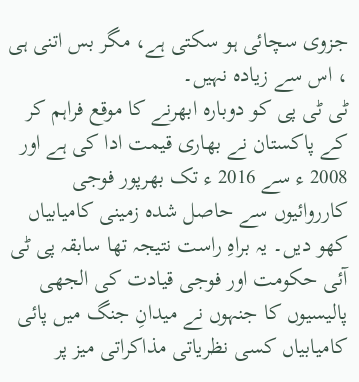جزوی سچائی ہو سکتی ہے، مگر بس اتنی ہی ، اس سے زیادہ نہیں۔
ٹی ٹی پی کو دوبارہ ابھرنے کا موقع فراہم کر کے پاکستان نے بھاری قیمت ادا کی ہے اور 2008 ء سے 2016 ء تک بھرپور فوجی کارروائیوں سے حاصل شدہ زمینی کامیابیاں کھو دیں۔ یہ براہِ راست نتیجہ تھا سابقہ پی ٹی آئی حکومت اور فوجی قیادت کی الجھی پالیسیوں کا جنہوں نے میدانِ جنگ میں پائی کامیابیاں کسی نظریاتی مذاکراتی میز پر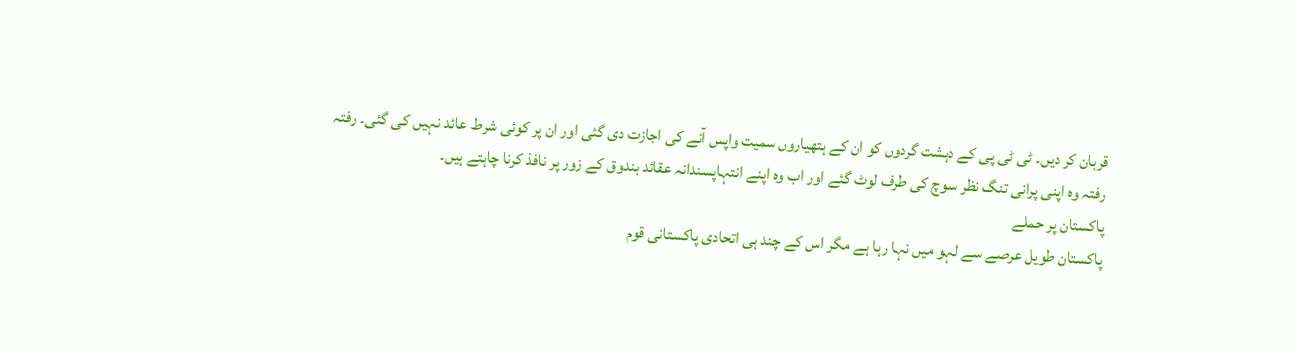قربان کر دیں۔ ٹی ٹی پی کے دہشت گردوں کو ان کے ہتھیاروں سمیت واپس آنے کی اجازت دی گئی اور ان پر کوئی شرط عائد نہیں کی گئی۔ رفتہ رفتہ وہ اپنی پرانی تنگ نظر سوچ کی طرف لوٹ گئے اور اب وہ اپنے انتہاپسندانہ عقائد بندوق کے زور پر نافذ کرنا چاہتے ہیں۔
پاکستان پر حملے
پاکستان طویل عرصے سے لہو میں نہا رہا ہے مگر اس کے چند ہی اتحادی پاکستانی قوم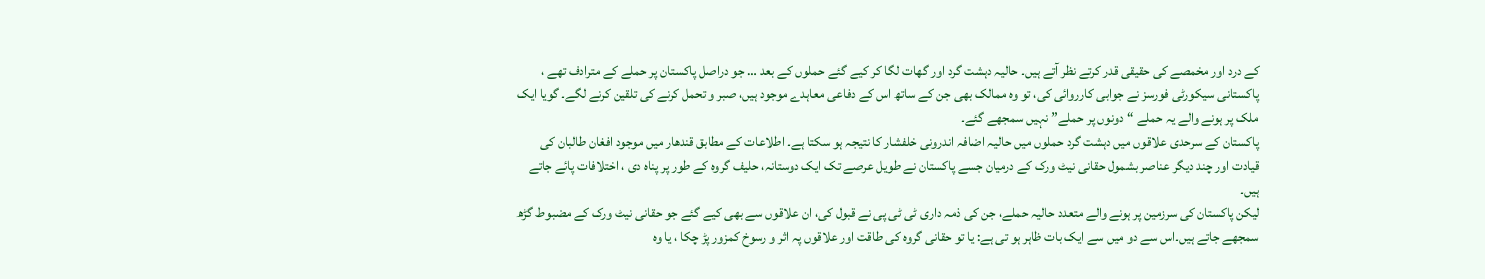کے درد اور مخمصے کی حقیقی قدر کرتے نظر آتے ہیں۔ حالیہ دہشت گرد اور گھات لگا کر کیے گئے حملوں کے بعد … جو دراصل پاکستان پر حملے کے مترادف تھے ، پاکستانی سیکورٹی فورسز نے جوابی کارروائی کی، تو وہ ممالک بھی جن کے ساتھ اس کے دفاعی معاہدے موجود ہیں، صبر و تحمل کرنے کی تلقین کرنے لگے۔ گویا ایک ملک پر ہونے والے یہ حملے “دونوں پر حملے” نہیں سمجھے گئے۔
پاکستان کے سرحدی علاقوں میں دہشت گرد حملوں میں حالیہ اضافہ اندرونی خلفشار کا نتیجہ ہو سکتا ہے۔ اطلاعات کے مطابق قندھار میں موجود افغان طالبان کی قیادت اور چند دیگر عناصر بشمول حقانی نیٹ ورک کے درمیان جسے پاکستان نے طویل عرصے تک ایک دوستانہ، حلیف گروہ کے طور پر پناہ دی ، اختلافات پائے جاتے ہیں۔
لیکن پاکستان کی سرزمین پر ہونے والے متعدد حالیہ حملے، جن کی ذمہ داری ٹی ٹی پی نے قبول کی، ان علاقوں سے بھی کیے گئے جو حقانی نیٹ ورک کے مضبوط گڑھ سمجھے جاتے ہیں۔اس سے دو میں سے ایک بات ظاہر ہو تی ہے: یا تو حقانی گروہ کی طاقت اور علاقوں پہ اثر و رسوخ کمزور پڑ چکا ، یا وہ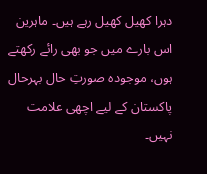دہرا کھیل کھیل رہے ہیں۔ ماہرین اس بارے میں جو بھی رائے رکھتے ہوں، موجودہ صورتِ حال بہرحال پاکستان کے لیے اچھی علامت نہیں۔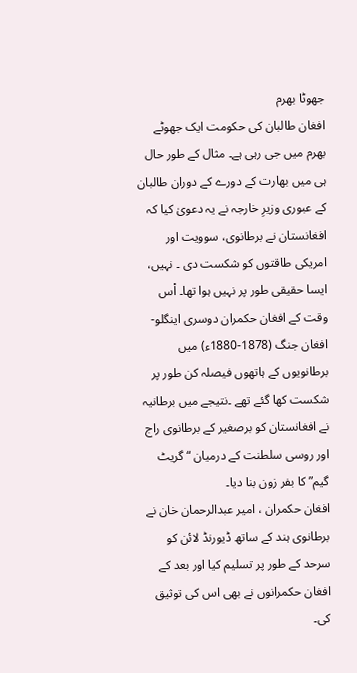جھوٹا بھرم
افغان طالبان کی حکومت ایک جھوٹے بھرم میں جی رہی ہے۔ مثال کے طور حال ہی میں بھارت کے دورے کے دوران طالبان کے عبوری وزیرِ خارجہ نے یہ دعویٰ کیا کہ افغانستان نے برطانوی، سوویت اور امریکی طاقتوں کو شکست دی ۔ نہیں، ایسا حقیقی طور پر نہیں ہوا تھا۔ اْس وقت کے افغان حکمران دوسری اینگلو-افغان جنگ (1878-1880ء) میں برطانویوں کے ہاتھوں فیصلہ کن طور پر شکست کھا گئے تھے ۔نتیجے میں برطانیہ نے افغانستان کو برصغیر کے برطانوی راج اور روسی سلطنت کے درمیان “گریٹ گیم” کا بفر زون بنا دیا۔
افغان حکمران ، امیر عبدالرحمان خان نے برطانوی ہند کے ساتھ ڈیورنڈ لائن کو سرحد کے طور پر تسلیم کیا اور بعد کے افغان حکمرانوں نے بھی اس کی توثیق کی۔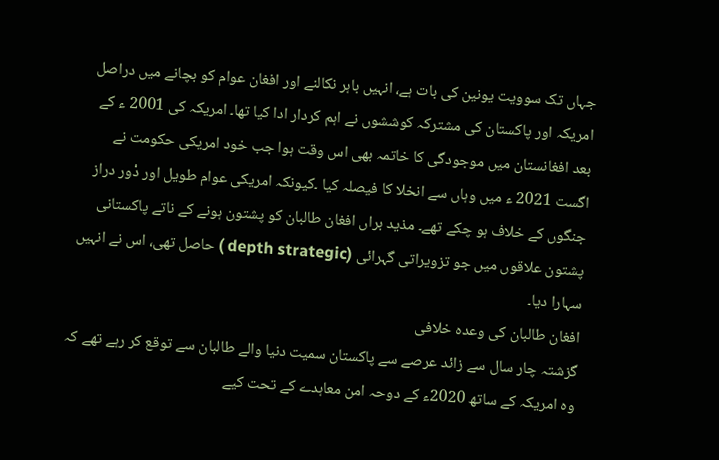جہاں تک سوویت یونین کی بات ہے، انہیں باہر نکالنے اور افغان عوام کو بچانے میں دراصل امریکہ اور پاکستان کی مشترکہ کوششوں نے اہم کردار ادا کیا تھا۔ امریکہ کی 2001 ء کے بعد افغانستان میں موجودگی کا خاتمہ بھی اس وقت ہوا جب خود امریکی حکومت نے اگست 2021 ء میں وہاں سے انخلا کا فیصلہ کیا ۔کیونکہ امریکی عوام طویل اور دْور دراز جنگوں کے خلاف ہو چکے تھے۔ مذید براں افغان طالبان کو پشتون ہونے کے ناتے پاکستانی پشتون علاقوں میں جو تزویراتی گہرائی (depth strategic ) حاصل تھی، اس نے انہیں سہارا دیا۔
افغان طالبان کی وعدہ خلافی
گزشتہ چار سال سے زائد عرصے سے پاکستان سمیت دنیا والے طالبان سے توقع کر رہے تھے کہ وہ امریکہ کے ساتھ 2020ء کے دوحہ امن معاہدے کے تحت کیے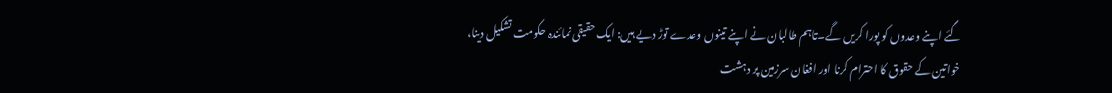گئے اپنے وعدوں کو پورا کریں گے۔تاہم طالبان نے اپنے تینوں وعدے توڑ دیے ہیں: ایک حقیقی نمائندہ حکومت تشکیل دینا، خواتین کے حقوق کا احترام کرنا اور افغان سرزمین پر دہشت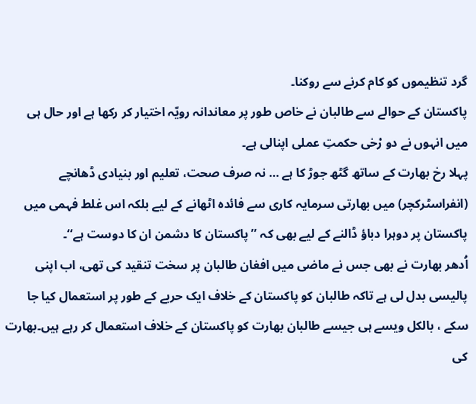گرد تنظیموں کو کام کرنے سے روکنا۔
پاکستان کے حوالے سے طالبان نے خاص طور پر معاندانہ رویّہ اختیار کر رکھا ہے اور حال ہی میں انہوں نے دو رْخی حکمتِ عملی اپنالی ہے۔
پہلا رخ بھارت کے ساتھ گٹھ جوڑ کا ہے … نہ صرف صحت، تعلیم اور بنیادی ڈھانچے (انفراسٹرکچر) میں بھارتی سرمایہ کاری سے فائدہ اٹھانے کے لیے بلکہ اس غلط فہمی میں پاکستان پر دوہرا دباؤ ڈالنے کے لیے بھی کہ ’’پاکستان کا دشمن ان کا دوست ہے‘‘۔
اُدھر بھارت نے بھی جس نے ماضی میں افغان طالبان پر سخت تنقید کی تھی، اب اپنی پالیسی بدل لی ہے تاکہ طالبان کو پاکستان کے خلاف ایک حربے کے طور پر استعمال کیا جا سکے ، بالکل ویسے ہی جیسے طالبان بھارت کو پاکستان کے خلاف استعمال کر رہے ہیں۔بھارت کی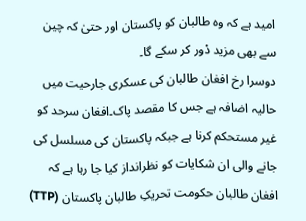امید ہے کہ وہ طالبان کو پاکستان اور حتیٰ کہ چین سے بھی مزید دْور کر سکے گا۔
دوسرا رخ افغان طالبان کی عسکری جارحیت میں حالیہ اضافہ ہے جس کا مقصد پاک۔افغان سرحد کو غیر مستحکم کرنا ہے جبکہ پاکستان کی مسلسل کی جانے والی ان شکایات کو نظرانداز کیا جا رہا ہے کہ افغان طالبان حکومت تحریکِ طالبان پاکستان (TTP)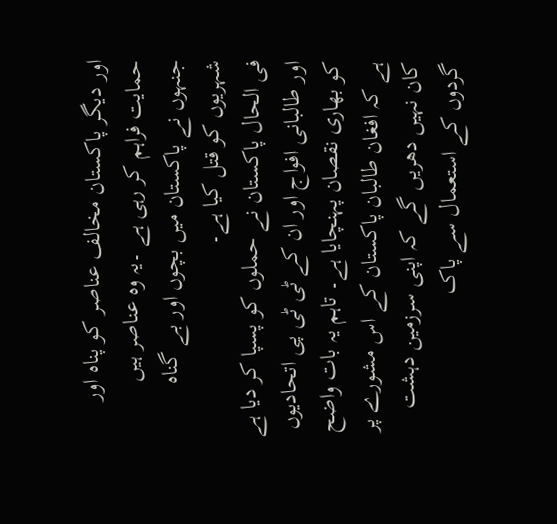اور دیگر پاکستان مخالف عناصر کو پناہ اور حمایت فراہم کر رہی ہے ۔یہ وہ عناصر ہیں جنہوں نے پاکستان میں بچوں اور بے گناہ شہریوں کو قتل کیا ہے۔
فی الحال پاکستان نے حملوں کو پسپا کر دیا ہے اور طالبانی افواج اور ان کے ٹی ٹی پی اتحادیوں کو بھاری نقصان پہنچایا ہے۔ تاہم یہ بات واضح ہے کہ افغان طالبان پاکستان کے اس مشورے پر کان نہیں دھریں گے کہ اپنی سرزمین دہشت گردوں کے استعمال سے پاک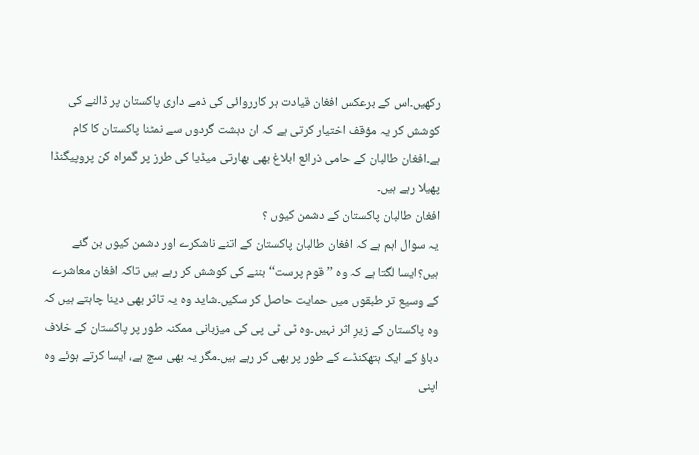رکھیں۔اس کے برعکس افغان قیادت ہر کارروائی کی ذمے داری پاکستان پر ڈالنے کی کوشش کر یہ مؤقف اختیار کرتی ہے کہ ان دہشت گردوں سے نمٹنا پاکستان کا کام ہے۔افغان طالبان کے حامی ذرائع ابلاغ بھی بھارتی میڈیا کی طرز پر گمراہ کن پروپیگنڈا پھیلا رہے ہیں۔
افغان طالبان پاکستان کے دشمن کیوں ؟
یہ سوال اہم ہے کہ افغان طالبان پاکستان کے اتنے ناشکرے اور دشمن کیوں بن گئے ہیں؟ایسا لگتا ہے کہ وہ ’’قوم پرست‘‘ بننے کی کوشش کر رہے ہیں تاکہ افغان معاشرے کے وسیع تر طبقوں میں حمایت حاصل کر سکیں۔شاید وہ یہ تاثر بھی دینا چاہتے ہیں کہ وہ پاکستان کے زیرِ اثر نہیں۔وہ ٹی ٹی پی کی میزبانی ممکنہ طور پر پاکستان کے خلاف دباؤ کے ایک ہتھکنڈے کے طور پر بھی کر رہے ہیں۔مگر یہ بھی سچ ہے، ایسا کرتے ہوئے وہ اپنی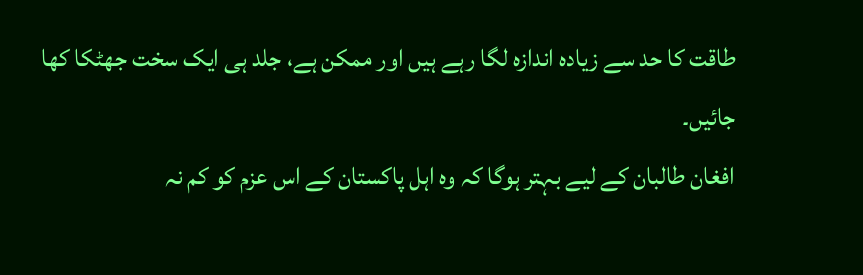طاقت کا حد سے زیادہ اندازہ لگا رہے ہیں اور ممکن ہے، جلد ہی ایک سخت جھٹکا کھا جائیں۔
افغان طالبان کے لیے بہتر ہوگا کہ وہ اہل پاکستان کے اس عزم کو کم نہ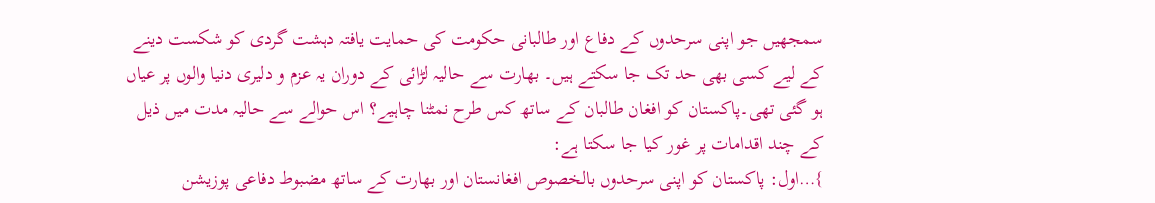سمجھیں جو اپنی سرحدوں کے دفاع اور طالبانی حکومت کی حمایت یافتہ دہشت گردی کو شکست دینے کے لیے کسی بھی حد تک جا سکتے ہیں۔ بھارت سے حالیہ لڑائی کے دوران یہ عزم و دلیری دنیا والوں پر عیاں ہو گئی تھی۔پاکستان کو افغان طالبان کے ساتھ کس طرح نمٹنا چاہیے؟ اس حوالے سے حالیہ مدت میں ذیل کے چند اقدامات پر غور کیا جا سکتا ہے:
}…اول: پاکستان کو اپنی سرحدوں بالخصوص افغانستان اور بھارت کے ساتھ مضبوط دفاعی پوزیشن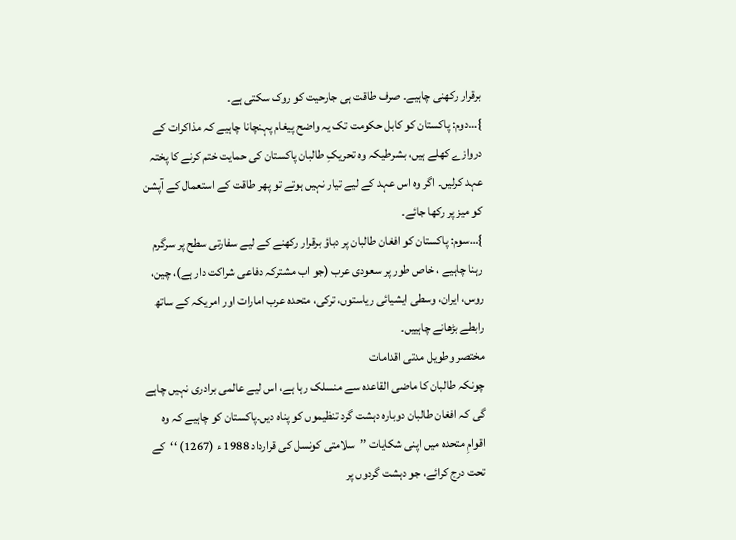برقرار رکھنی چاہیے۔ صرف طاقت ہی جارحیت کو روک سکتی ہے۔
}…دوم: پاکستان کو کابل حکومت تک یہ واضح پیغام پہنچانا چاہیے کہ مذاکرات کے دروازے کھلے ہیں، بشرطیکہ وہ تحریکِ طالبان پاکستان کی حمایت ختم کرنے کا پختہ عہد کرلیں۔ اگر وہ اس عہد کے لیے تیار نہیں ہوتے تو پھر طاقت کے استعمال کے آپشن کو میز پر رکھا جائے۔
}…سوم: پاکستان کو افغان طالبان پر دباؤ برقرار رکھنے کے لیے سفارتی سطح پر سرگرم رہنا چاہیے ، خاص طور پر سعودی عرب (جو اب مشترکہ دفاعی شراکت دار ہے)، چین، روس، ایران، وسطی ایشیائی ریاستوں، ترکی، متحدہ عرب امارات اور امریکہ کے ساتھ رابطے بڑھانے چاہییں۔
مختصر وطویل مدتی اقدامات
چونکہ طالبان کا ماضی القاعدہ سے منسلک رہا ہے، اس لیے عالمی برادری نہیں چاہے گی کہ افغان طالبان دوبارہ دہشت گرد تنظیموں کو پناہ دیں۔پاکستان کو چاہیے کہ وہ اقوامِ متحدہ میں اپنی شکایات ’’سلامتی کونسل کی قرارداد 1988 ء (1267) ‘‘کے تحت درج کرائے، جو دہشت گردوں پر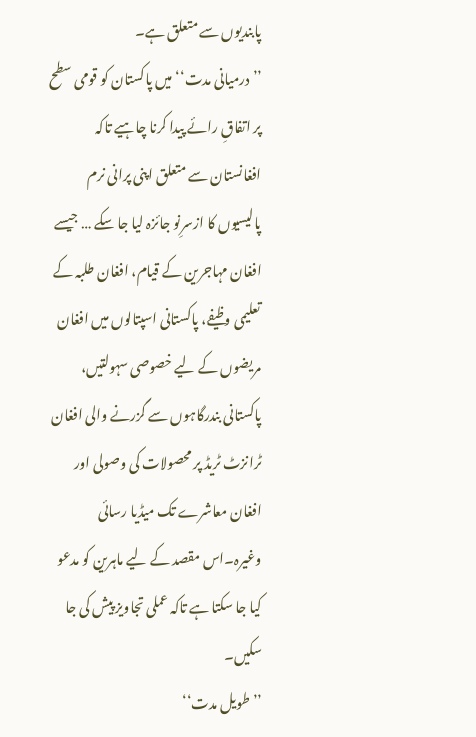پابندیوں سے متعلق ہے۔
’’درمیانی مدت‘‘ میں پاکستان کو قومی سطح پر اتفاقِ رائے پیدا کرنا چاہیے تاکہ افغانستان سے متعلق اپنی پرانی نرم پالیسیوں کا ازسرِنو جائزہ لیا جا سکے … جیسے افغان مہاجرین کے قیام، افغان طلبہ کے تعلیمی وظیفے، پاکستانی اسپتالوں میں افغان مریضوں کے لیے خصوصی سہولتیں، پاکستانی بندرگاہوں سے گزرنے والی افغان ٹرانزٹ ٹریڈ پر محصولات کی وصولی اور افغان معاشرے تک میڈیا رسائی وغیرہ۔اس مقصد کے لیے ماہرین کو مدعو کیا جا سکتا ہے تاکہ عملی تجاویز پیش کی جا سکیں۔
’’طویل مدت‘‘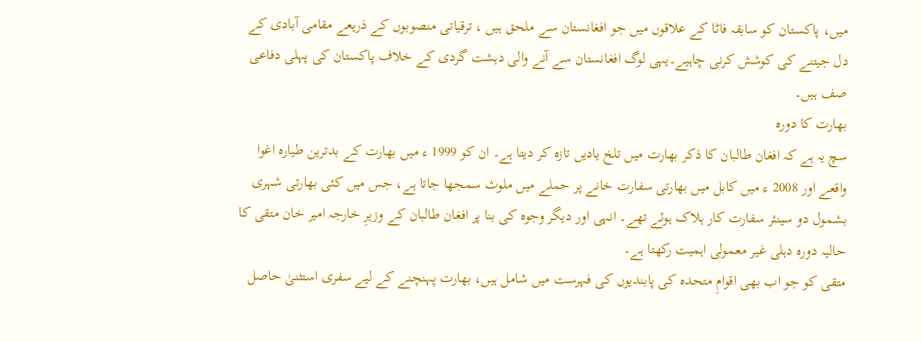میں، پاکستان کو سابقہ فاٹا کے علاقوں میں جو افغانستان سے ملحق ہیں ، ترقیاتی منصوبوں کے ذریعے مقامی آبادی کے دل جیتنے کی کوشش کرنی چاہیے۔یہی لوگ افغانستان سے آنے والی دہشت گردی کے خلاف پاکستان کی پہلی دفاعی صف ہیں۔
بھارت کا دورہ
سچ یہ ہے کہ افغان طالبان کا ذکر بھارت میں تلخ یادیں تازہ کر دیتا ہے۔ ان کو 1999 ء میں بھارت کے بدترین طیارہ اغوا واقعے اور 2008 ء میں کابل میں بھارتی سفارت خانے پر حملے میں ملوث سمجھا جاتا ہے، جس میں کئی بھارتی شہری بشمول دو سینئر سفارت کار ہلاک ہوئے تھے۔ انہی اور دیگر وجوہ کی بنا پر افغان طالبان کے وزیرِ خارجہ امیر خان متقی کا حالیہ دورہ دہلی غیر معمولی اہمیت رکھتا ہے۔
متقی کو جو اب بھی اقوامِ متحدہ کی پابندیوں کی فہرست میں شامل ہیں، بھارت پہنچنے کے لیے سفری استثنیٰ حاصل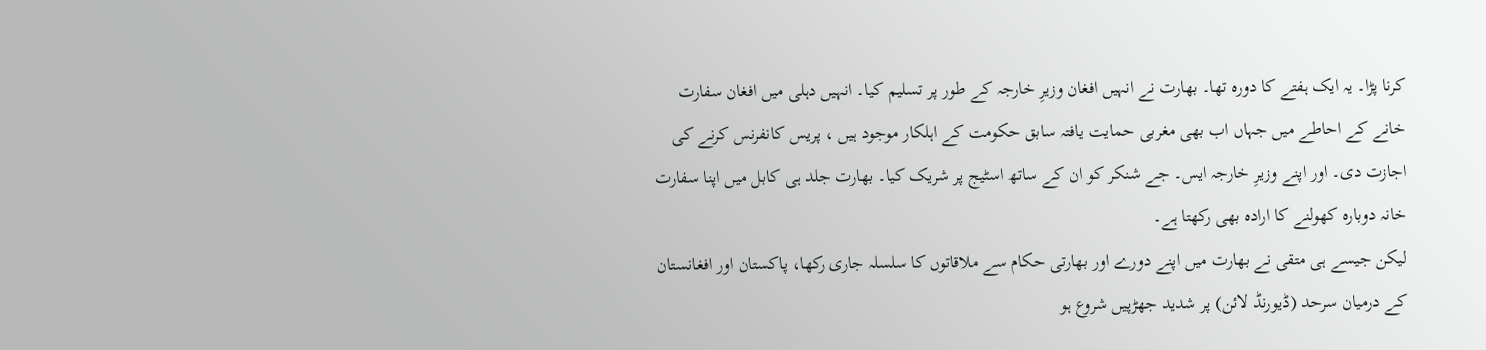کرنا پڑا۔ یہ ایک ہفتے کا دورہ تھا۔ بھارت نے انہیں افغان وزیرِ خارجہ کے طور پر تسلیم کیا۔ انہیں دہلی میں افغان سفارت خانے کے احاطے میں جہاں اب بھی مغربی حمایت یافتہ سابق حکومت کے اہلکار موجود ہیں ، پریس کانفرنس کرنے کی اجازت دی۔ اور اپنے وزیرِ خارجہ ایس۔ جے شنکر کو ان کے ساتھ اسٹیج پر شریک کیا۔ بھارت جلد ہی کابل میں اپنا سفارت خانہ دوبارہ کھولنے کا ارادہ بھی رکھتا ہے۔
لیکن جیسے ہی متقی نے بھارت میں اپنے دورے اور بھارتی حکام سے ملاقاتوں کا سلسلہ جاری رکھا، پاکستان اور افغانستان کے درمیان سرحد (ڈیورنڈ لائن) پر شدید جھڑپیں شروع ہو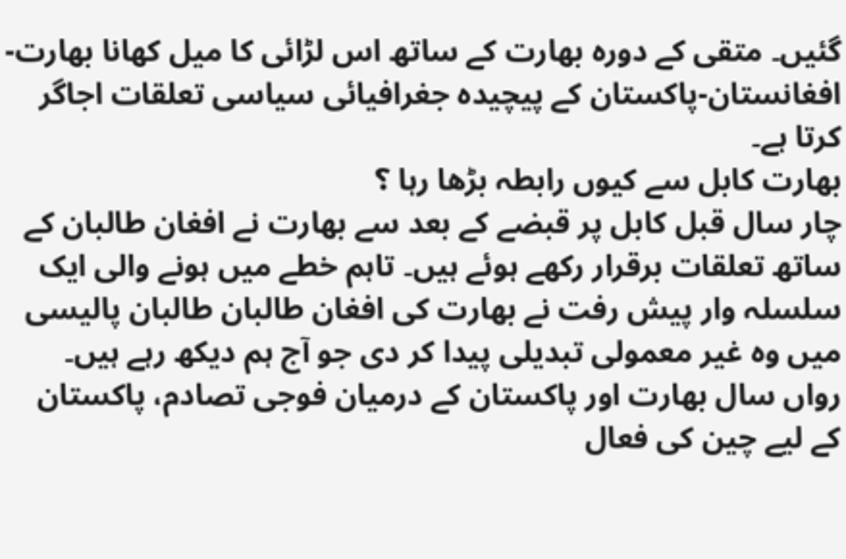گئیں۔ متقی کے دورہ بھارت کے ساتھ اس لڑائی کا میل کھانا بھارت-افغانستان-پاکستان کے پیچیدہ جغرافیائی سیاسی تعلقات اجاگر کرتا ہے۔
بھارت کابل سے کیوں رابطہ بڑھا رہا ؟
چار سال قبل کابل پر قبضے کے بعد سے بھارت نے افغان طالبان کے ساتھ تعلقات برقرار رکھے ہوئے ہیں۔ تاہم خطے میں ہونے والی ایک سلسلہ وار پیش رفت نے بھارت کی افغان طالبان طالبان پالیسی میں وہ غیر معمولی تبدیلی پیدا کر دی جو آج ہم دیکھ رہے ہیں۔ رواں سال بھارت اور پاکستان کے درمیان فوجی تصادم، پاکستان کے لیے چین کی فعال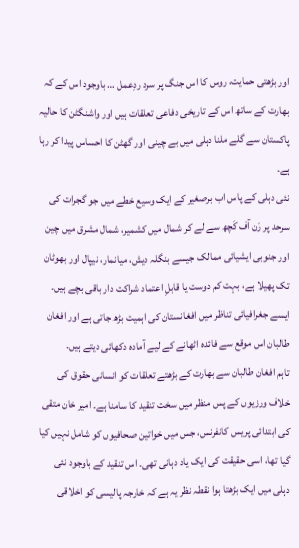اور بڑھتی حمایت، روس کا اس جنگ پر سرد ردِعمل … باوجود اس کے کہ بھارت کے ساتھ اس کے تاریخی دفاعی تعلقات ہیں اور واشنگٹن کا حالیہ پاکستان سے گلے ملنا دہلی میں بے چینی اور گھٹن کا احساس پیدا کر رہا ہے۔
نئی دہلی کے پاس اب برصغیر کے ایک وسیع خطے میں جو گجرات کی سرحد پر رَن آف کَچھ سے لے کر شمال میں کشمیر، شمال مشرق میں چین اور جنوبی ایشیائی ممالک جیسے بنگلہ دیش، میانمار، نیپال اور بھوٹان تک پھیلا ہے، بہت کم دوست یا قابلِ اعتماد شراکت دار باقی بچے ہیں۔ ایسے جغرافیائی تناظر میں افغانستان کی اہمیت بڑھ جاتی ہے اور افغان طالبان اس موقع سے فائدہ اٹھانے کے لیے آمادہ دکھائی دیتے ہیں۔
تاہم افغان طالبان سے بھارت کے بڑھتے تعلقات کو انسانی حقوق کی خلاف ورزیوں کے پس منظر میں سخت تنقید کا سامنا ہے۔ امیر خان متقی کی ابتدائی پریس کانفرنس، جس میں خواتین صحافیوں کو شامل نہیں کیا گیا تھا، اسی حقیقت کی ایک یاد دہانی تھی۔ اس تنقید کے باوجود نئی دہلی میں ایک بڑھتا ہوا نقطہ نظر یہ ہے کہ خارجہ پالیسی کو اخلاقی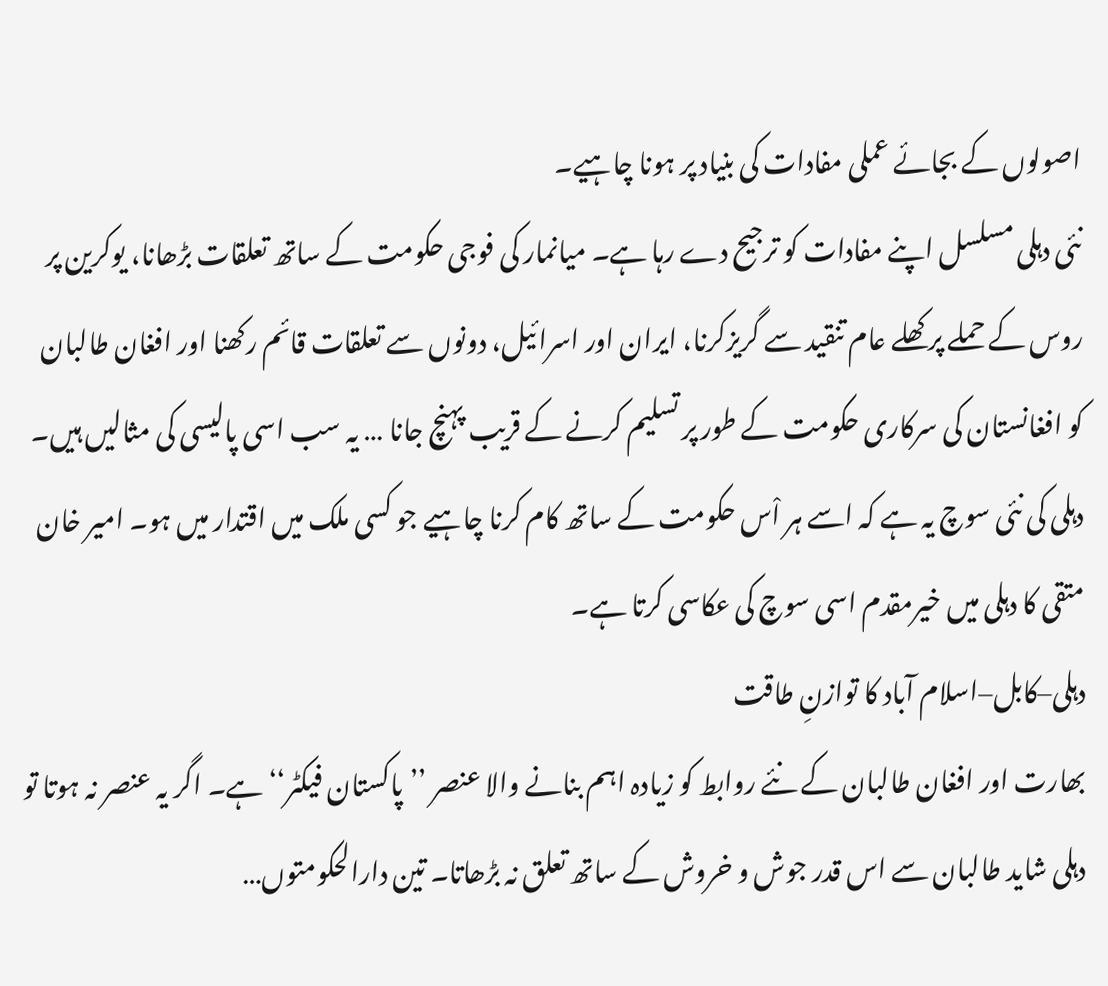اصولوں کے بجائے عملی مفادات کی بنیاد پر ہونا چاہیے۔
نئی دہلی مسلسل اپنے مفادات کو ترجیح دے رہا ہے۔ میانمار کی فوجی حکومت کے ساتھ تعلقات بڑھانا، یوکرین پر روس کے حملے پر کھلے عام تنقید سے گریزکرنا، ایران اور اسرائیل، دونوں سے تعلقات قائم رکھنا اور افغان طالبان کو افغانستان کی سرکاری حکومت کے طور پر تسلیم کرنے کے قریب پہنچ جانا … یہ سب اسی پالیسی کی مثالیں ہیں۔ دہلی کی نئی سوچ یہ ہے کہ اسے ہر اْس حکومت کے ساتھ کام کرنا چاہیے جو کسی ملک میں اقتدار میں ہو۔ امیر خان متقی کا دہلی میں خیرمقدم اسی سوچ کی عکاسی کرتا ہے۔
دہلی–کابل–اسلام آباد کا توازنِ طاقت
بھارت اور افغان طالبان کے نئے روابط کو زیادہ اہم بنانے والا عنصر ’’پاکستان فیکٹر‘‘ ہے۔ اگر یہ عنصر نہ ہوتا تو دہلی شاید طالبان سے اس قدر جوش و خروش کے ساتھ تعلق نہ بڑھاتا۔ تین دارالحکومتوں…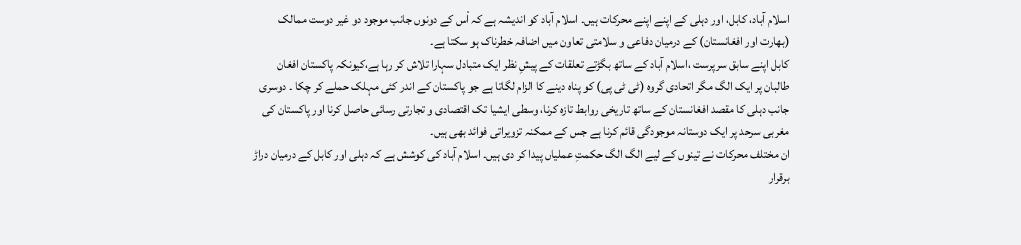اسلام آباد، کابل، اور دہلی کے اپنے اپنے محرکات ہیں۔ اسلام آباد کو اندیشہ ہے کہ اْس کے دونوں جانب موجود دو غیر دوست ممالک (بھارت اور افغانستان) کے درمیان دفاعی و سلامتی تعاون میں اضافہ خطرناک ہو سکتا ہے۔
کابل اپنے سابق سرپرست ،اسلام آباد کے ساتھ بگڑتے تعلقات کے پیشِ نظر ایک متبادل سہارا تلاش کر رہا ہے،کیونکہ پاکستان افغان طالبان پر ایک الگ مگر اتحادی گروہ (ٹی ٹی پی) کو پناہ دینے کا الزام لگاتا ہے جو پاکستان کے اندر کئی مہلک حملے کر چکا ۔ دوسری جانب دہلی کا مقصد افغانستان کے ساتھ تاریخی روابط تازہ کرنا، وسطی ایشیا تک اقتصادی و تجارتی رسائی حاصل کرنا اور پاکستان کی مغربی سرحد پر ایک دوستانہ موجودگی قائم کرنا ہے جس کے ممکنہ تزویراتی فوائد بھی ہیں۔
ان مختلف محرکات نے تینوں کے لیے الگ الگ حکمتِ عملیاں پیدا کر دی ہیں۔ اسلام آباد کی کوشش ہے کہ دہلی اور کابل کے درمیان دراڑ برقرار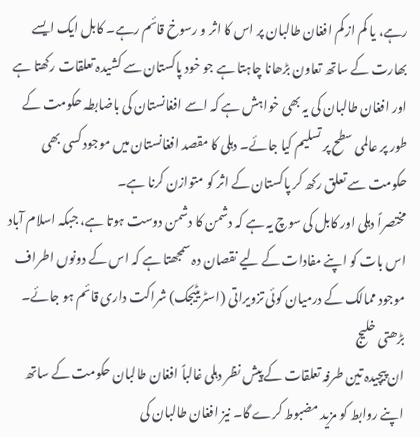رہے، یا کم از کم افغان طالبان پر اس کا اثر و رسوخ قائم رہے۔ کابل ایک ایسے بھارت کے ساتھ تعاون بڑھانا چاہتا ہے جو خود پاکستان سے کشیدہ تعلقات رکھتا ہے اور افغان طالبان کی یہ بھی خواہش ہے کہ اسے افغانستان کی باضابطہ حکومت کے طور پر عالمی سطح پر تسلیم کیا جائے۔ دہلی کا مقصد افغانستان میں موجود کسی بھی حکومت سے تعلق رکھ کر پاکستان کے اثر کو متوازن کرنا ہے۔
مختصراً دہلی اور کابل کی سوچ یہ ہے کہ دشمن کا دشمن دوست ہوتا ہے، جبکہ اسلام آباد اس بات کو اپنے مفادات کے لیے نقصان دہ سمجھتا ہے کہ اس کے دونوں اطراف موجود ممالک کے درمیان کوئی تزویراتی (اسٹریٹیجک) شراکت داری قائم ہو جائے۔
بڑھتی خلیج
ان پیچیدہ تین طرفہ تعلقات کے پیش نظر دہلی غالباً افغان طالبان حکومت کے ساتھ اپنے روابط کو مزید مضبوط کرے گا۔ نیز افغان طالبان کی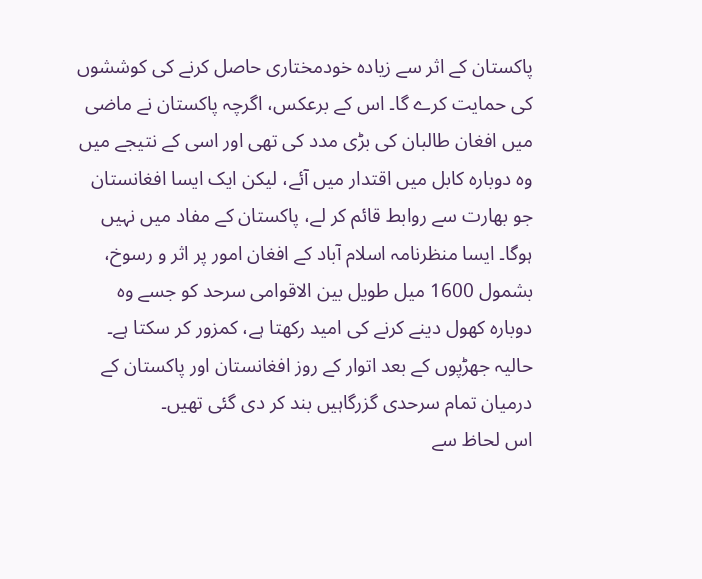پاکستان کے اثر سے زیادہ خودمختاری حاصل کرنے کی کوششوں کی حمایت کرے گا۔ اس کے برعکس، اگرچہ پاکستان نے ماضی میں افغان طالبان کی بڑی مدد کی تھی اور اسی کے نتیجے میں وہ دوبارہ کابل میں اقتدار میں آئے، لیکن ایک ایسا افغانستان جو بھارت سے روابط قائم کر لے، پاکستان کے مفاد میں نہیں ہوگا۔ ایسا منظرنامہ اسلام آباد کے افغان امور پر اثر و رسوخ، بشمول 1600 میل طویل بین الاقوامی سرحد کو جسے وہ دوبارہ کھول دینے کرنے کی امید رکھتا ہے، کمزور کر سکتا ہے۔ حالیہ جھڑپوں کے بعد اتوار کے روز افغانستان اور پاکستان کے درمیان تمام سرحدی گزرگاہیں بند کر دی گئی تھیں۔
اس لحاظ سے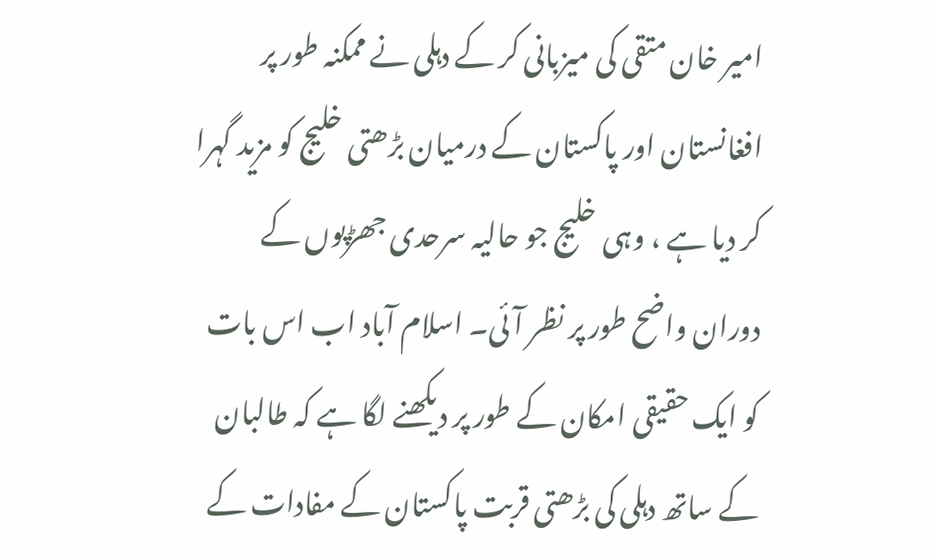امیر خان متقی کی میزبانی کر کے دہلی نے ممکنہ طور پر افغانستان اور پاکستان کے درمیان بڑھتی خلیج کو مزید گہرا کر دیا ہے ، وہی خلیج جو حالیہ سرحدی جھڑپوں کے دوران واضح طور پر نظر آئی۔ اسلام آباد اب اس بات کو ایک حقیقی امکان کے طور پر دیکھنے لگا ہے کہ طالبان کے ساتھ دہلی کی بڑھتی قربت پاکستان کے مفادات کے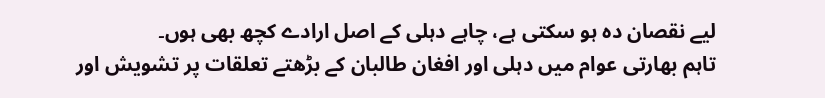لیے نقصان دہ ہو سکتی ہے، چاہے دہلی کے اصل ارادے کچھ بھی ہوں۔
تاہم بھارتی عوام میں دہلی اور افغان طالبان کے بڑھتے تعلقات پر تشویش اور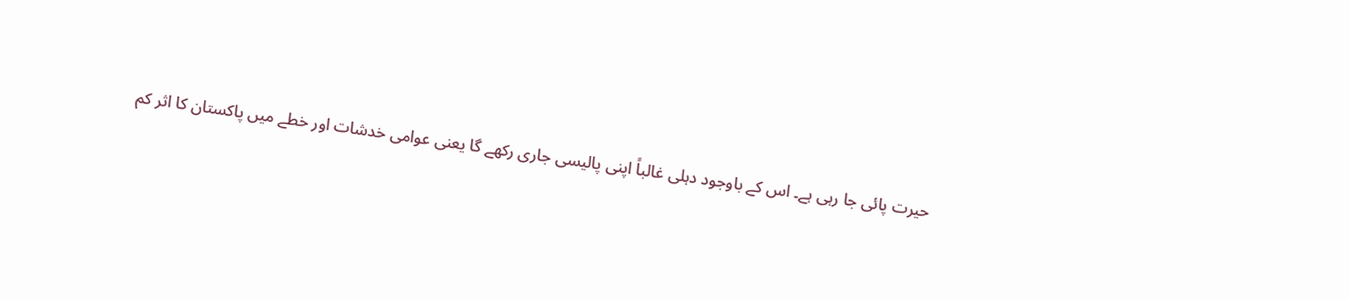حیرت پائی جا رہی ہے۔ اس کے باوجود دہلی غالباً اپنی پالیسی جاری رکھے گا یعنی عوامی خدشات اور خطے میں پاکستان کا اثر کم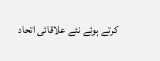کرتے ہوئے نئے علاقائی اتحاد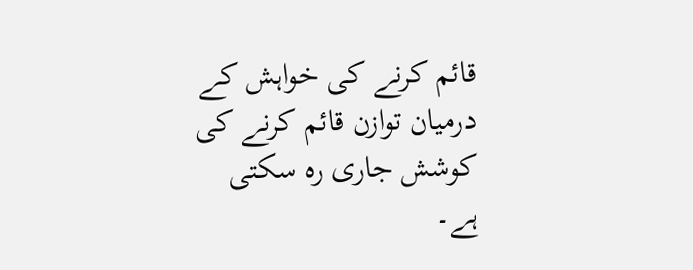قائم کرنے کی خواہش کے درمیان توازن قائم کرنے کی کوشش جاری رہ سکتی ہے۔